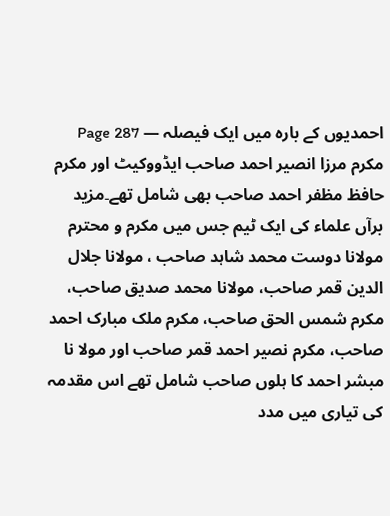احمدیوں کے بارہ میں ایک فیصلہ — Page 287
مکرم مرزا انصیر احمد صاحب ایڈووکیٹ اور مکرم حافظ مظفر احمد صاحب بھی شامل تھے۔مزید برآں علماء کی ایک ٹیم جس میں مکرم و محترم مولانا دوست محمد شاہد صاحب ، مولانا جلال الدین قمر صاحب، مولانا محمد صدیق صاحب، مکرم شمس الحق صاحب، مکرم ملک مبارک احمد صاحب، مکرم نصیر احمد قمر صاحب اور مولا نا مبشر احمد کا ہلوں صاحب شامل تھے اس مقدمہ کی تیاری میں مدد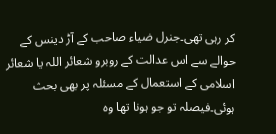کر رہی تھی۔جنرل ضیاء صاحب کے آڑ دینس کے حوالے سے اس عدالت کے روبرو شعائر اللہ یا شعائر اسلامی کے استعمال کے مسئلہ پر بھی بحث ہوئی۔فیصلہ تو جو ہونا تھا وہ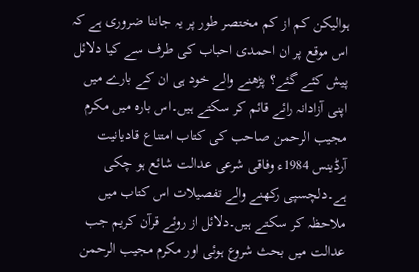ہوالیکن کم از کم مختصر طور پر یہ جاننا ضروری ہے کہ اس موقع پر ان احمدی احباب کی طرف سے کیا دلائل پیش کئے گئے؟ پڑھنے والے خود ہی ان کے بارے میں اپنی آزادانہ رائے قائم کر سکتے ہیں۔اس بارہ میں مکرم مجیب الرحمن صاحب کی کتاب امتناع قادیانیت آرڈینس 1984ء وفاقی شرعی عدالت شائع ہو چکی ہے۔دلچسپی رکھنے والے تفصیلات اس کتاب میں ملاحظہ کر سکتے ہیں۔دلائل از روئے قرآن کریم جب عدالت میں بحث شروع ہوئی اور مکرم مجیب الرحمن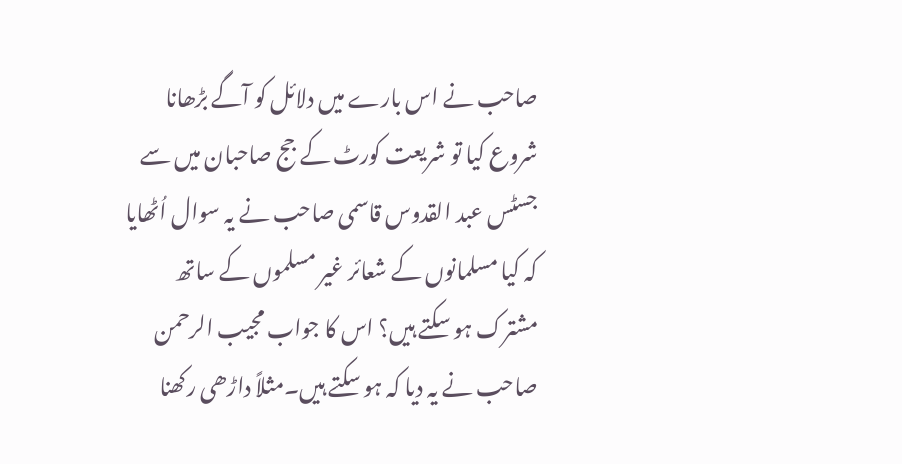صاحب نے اس بارے میں دلائل کو آگے بڑھانا شروع کیا تو شریعت کورٹ کے جج صاحبان میں سے جسٹس عبد القدوس قاسمی صاحب نے یہ سوال اُٹھایا کہ کیا مسلمانوں کے شعائر غیر مسلموں کے ساتھ مشترک ہو سکتے ہیں؟ اس کا جواب مجیب الرحمن صاحب نے یہ دیا کہ ہو سکتے ہیں۔مثلاً داڑھی رکھنا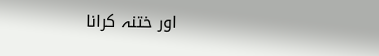اور ختنہ کرانا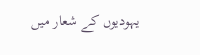یہودیوں کے شعار میں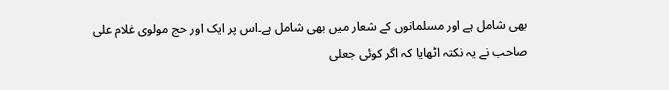بھی شامل ہے اور مسلمانوں کے شعار میں بھی شامل ہے۔اس پر ایک اور حج مولوی غلام علی صاحب نے یہ نکتہ اٹھایا کہ اگر کوئی جعلی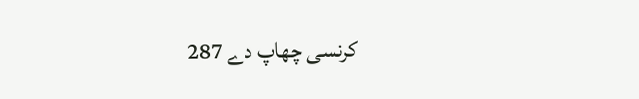کرنسی چھاپ دے 287